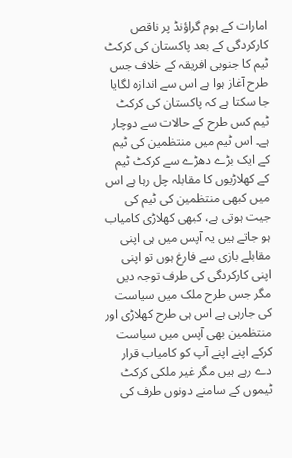امارات کے ہوم گراؤنڈ پر ناقص کارکردگی کے بعد پاکستان کی کرکٹ ٹیم کا جنوبی افریقہ کے خلاف جس طرح آغاز ہوا ہے اس سے اندازہ لگایا جا سکتا ہے کہ پاکستان کی کرکٹ ٹیم کس طرح کے حالات سے دوچار ہے۔ اس ٹیم میں منتظمین کی ٹیم کے ایک بڑے دھڑے سے کرکٹ ٹیم کے کھلاڑیوں کا مقابلہ چل رہا ہے اس میں کبھی منتظمین کی ٹیم کی جیت ہوتی ہے، کبھی کھلاڑی کامیاب ہو جاتے ہیں یہ آپس میں ہی اپنی مقابلے بازی سے فارغ ہوں تو اپنی اپنی کارکردگی کی طرف توجہ دیں مگر جس طرح ملک میں سیاست کی جارہی ہے اس ہی طرح کھلاڑی اور منتظمین بھی آپس میں سیاست کرکے اپنے اپنے آپ کو کامیاب قرار دے رہے ہیں مگر غیر ملکی کرکٹ ٹیموں کے سامنے دونوں طرف کی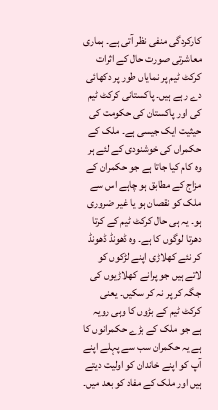کارکردگی منفی نظر آتی ہے۔ ہماری معاشرتی صورت حال کے اثرات کرکٹ ٹیم پر نمایاں طور پر دکھائی دے رہے ہیں۔ پاکستانی کرکٹ ٹیم کی اور پاکستان کی حکومت کی حیثیت ایک جیسی ہے۔ ملک کے حکمراں کی خوشنودی کے لئے ہر وہ کام کیا جاتا ہے جو حکمران کے مزاج کے مطابق ہو چاہے اس سے ملک کو نقصان ہو یا غیر ضروری ہو۔ یہ ہی حال کرکٹ ٹیم کے کرتا دھرتا لوگوں کا ہے۔ وہ ڈھونڈ ڈھونڈ کر نئے کھلاڑی اپنے لڑکوں کو لاتے ہیں جو پرانے کھلاڑیوں کی جگہ کر پر نہ کر سکیں۔ یعنی کرکٹ ٹیم کے بڑوں کا وہی رویہ ہے جو ملک کے بڑے حکمرانوں کا ہے یہ حکمران سب سے پہلے اپنے آپ کو اپنے خاندان کو اولیت دیتے ہیں اور ملک کے مفاد کو بعد میں۔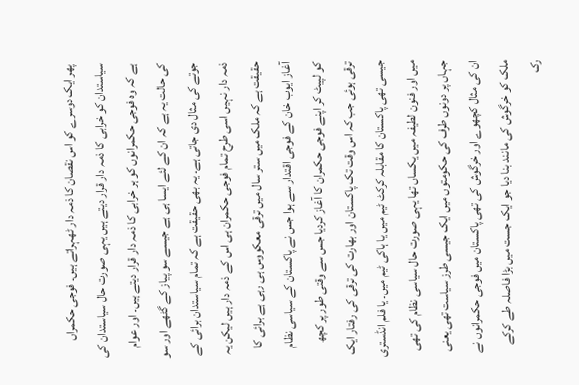پھر ایک دوسرے کو اس نقصان کا ذمہ دار ٹھہراتے ہیں۔ فوجی حکمراں سیاستدان کو خرابی کا ذمہ دار قرار دیتے ہیں یہی صورت حال سیاستدان کی ہے کہ وہ فوجی حکمرانوں کو ہر خرابی کا ذمہ دار قرار دیتے ہیں۔ اور عوام کی حالت یہ ہے کہ ان کے لئے ایسا ہی ہے جیسے سو پیاز کے گٹھے اور سو جوتے کی مثال دی جاتی ہے۔ یہ بھی حقیقت ہے کہ تمام سیاستدان برائی کے ذمہ دار نہیں اسی طرح تمام فوجی حکمران ہی اس کے ذمہ دار ہیں لیکن یہ حقیقت ہے کہ ملک میں ستر سال میں ترقی معکووس ہی رہی ہے برائی کا آغاز ایوب خان کے فوجی اقتدار سے ہوا جس نے پاکستان کے سیاسی نظام کو لپیٹ کر اپنے فوجی حکمران کا آغاز کردیا جس سے وقتی طور پر کچھ ترقی ہوئی جب کہ اس وقت تک پاکستان اور بھارت کی ترقی کی رفتار ایک جیسی تھی پاکستان کا مقابلہ کرکٹ ٹیم میں یا ہاکی ٹیم میں۔ یا فلم انڈستری میں اور فنون لطیفہ میں یکساں تھا یہی صورت حال سیاسی نظام کی تھی جہاں پر دونوں طرف کی حکومتوں میں ایک جیسی طرز سیاست تھی یعنی ان کی مثال کچھوے اور خرگوش کی تھی پاکستان میں فوجی حکمرانوں نے ملک کو خرگوش کی مانند بنا دیا جو ایک جست میں بڑا فاصلہ طے کرکے رک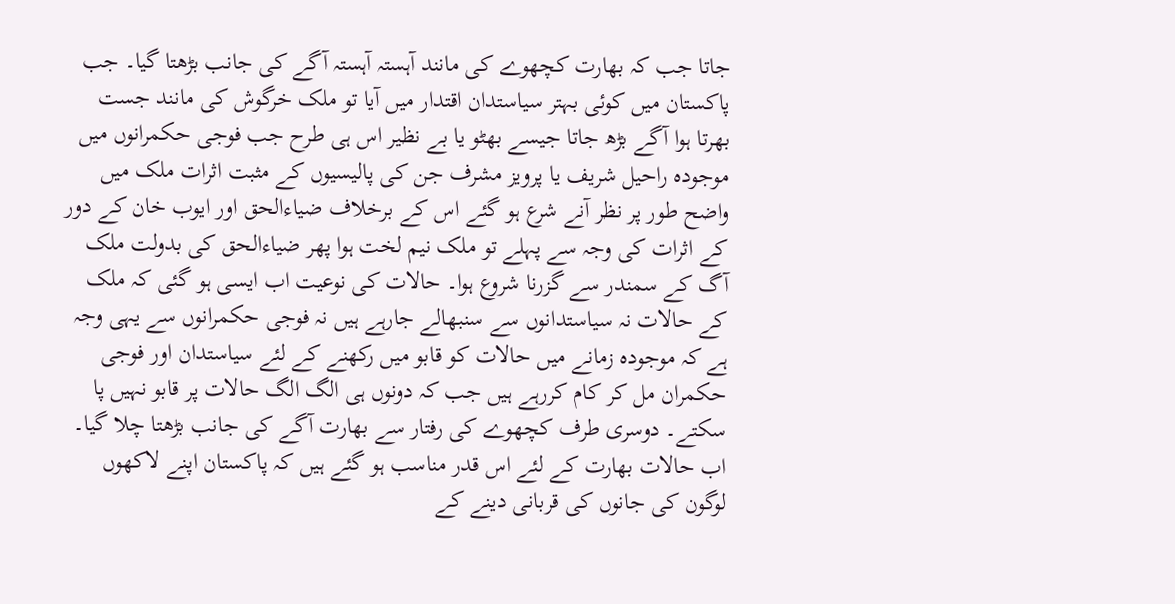جاتا جب کہ بھارت کچھوے کی مانند آہستہ آہستہ آگے کی جانب بڑھتا گیا۔ جب پاکستان میں کوئی بہتر سیاستدان اقتدار میں آیا تو ملک خرگوش کی مانند جست بھرتا ہوا آگے بڑھ جاتا جیسے بھٹو یا بے نظیر اس ہی طرح جب فوجی حکمرانوں میں موجودہ راحیل شریف یا پرویز مشرف جن کی پالیسیوں کے مثبت اثرات ملک میں واضح طور پر نظر آنے شرع ہو گئے اس کے برخلاف ضیاءالحق اور ایوب خان کے دور کے اثرات کی وجہ سے پہلے تو ملک نیم لخت ہوا پھر ضیاءالحق کی بدولت ملک آگ کے سمندر سے گزرنا شروع ہوا۔ حالات کی نوعیت اب ایسی ہو گئی کہ ملک کے حالات نہ سیاستدانوں سے سنبھالے جارہے ہیں نہ فوجی حکمرانوں سے یہی وجہ ہے کہ موجودہ زمانے میں حالات کو قابو میں رکھنے کے لئے سیاستدان اور فوجی حکمران مل کر کام کررہے ہیں جب کہ دونوں ہی الگ الگ حالات پر قابو نہیں پا سکتے۔ دوسری طرف کچھوے کی رفتار سے بھارت آگے کی جانب بڑھتا چلا گیا۔
اب حالات بھارت کے لئے اس قدر مناسب ہو گئے ہیں کہ پاکستان اپنے لاکھوں لوگون کی جانوں کی قربانی دینے کے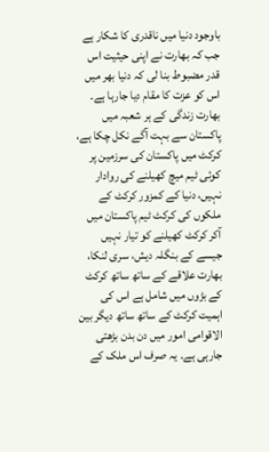باوجود دنیا میں ناقدری کا شکار ہے جب کہ بھارت نے اپنی حیثیت اس قدر مضبوط بنا لی کہ دنیا بھر میں اس کو عزت کا مقام دیا جارہا ہے۔ بھارت زندگی کے ہر شعبہ میں پاکستان سے بہت آگے نکل چکا ہے، کرکٹ میں پاکستان کی سرزمین پر کوئی ٹیم میچ کھیلنے کی روادار نہیں، دنیا کے کمزور کرکٹ کے ملکوں کی کرکٹ ٹیم پاکستان میں آکر کرکٹ کھیلنے کو تیار نہیں جیسے کے بنگلہ دیش، سری لنکا، بھارت علاقے کے ساتھ ساتھ کرکٹ کے بڑوں میں شامل ہے اس کی اہمیت کرکٹ کے ساتھ ساتھ دیگر بین الاقوامی امور میں دن بدن بڑھتی جارہی ہے۔ یہ صرف اس ملک کے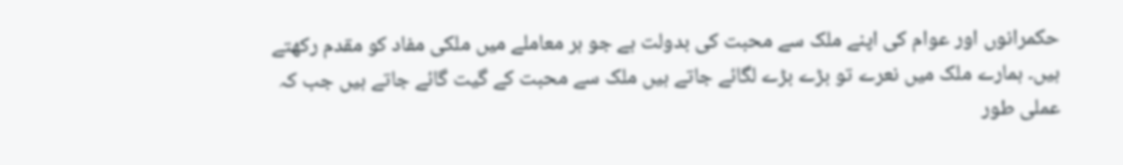حکمرانوں اور عوام کی اپنے ملک سے محبت کی بدولت ہے جو ہر معاملے میں ملکی مفاد کو مقدم رکھتے ہیں۔ ہمارے ملک میں نعرے تو بڑے بڑے لگائے جاتے ہیں ملک سے محبت کے گیت گائے جاتے ہیں جب کہ عملی طور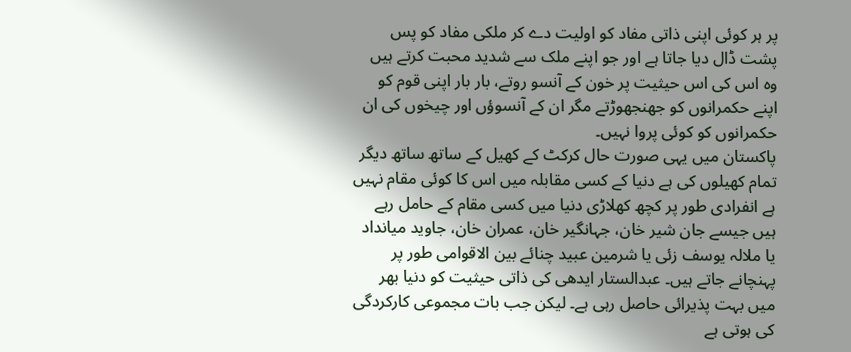پر ہر کوئی اپنی ذاتی مفاد کو اولیت دے کر ملکی مفاد کو پس پشت ڈال دیا جاتا ہے اور جو اپنے ملک سے شدید محبت کرتے ہیں وہ اس کی اس حیثیت پر خون کے آنسو روتے، بار بار اپنی قوم کو اپنے حکمرانوں کو جھنجھوڑتے مگر ان کے آنسوؤں اور چیخوں کی ان حکمرانوں کو کوئی پروا نہیں۔
پاکستان میں یہی صورت حال کرکٹ کے کھیل کے ساتھ ساتھ دیگر تمام کھیلوں کی ہے دنیا کے کسی مقابلہ میں اس کا کوئی مقام نہیں ہے انفرادی طور پر کچھ کھلاڑی دنیا میں کسی مقام کے حامل رہے ہیں جیسے جان شیر خان، جہانگیر خان، عمران خان، جاوید میانداد یا ملالہ یوسف زئی یا شرمین عبید چنائے بین الاقوامی طور پر پہنچانے جاتے ہیں۔ عبدالستار ایدھی کی ذاتی حیثیت کو دنیا بھر میں بہت پذیرائی حاصل رہی ہے۔ لیکن جب بات مجموعی کارکردگی کی ہوتی ہے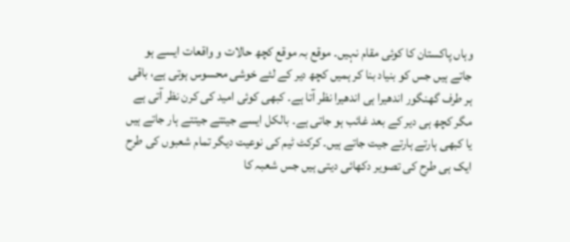وہاں پاکستان کا کوئی مقام نہیں۔ موقع بہ موقع کچھ حالات و واقعات ایسے ہو جاتے ہیں جس کو بنیاد بنا کر ہمیں کچھ دیر کے لئے خوشی محسوس ہوتی ہے، باقی ہر طرف گھنگور اندھیرا ہی اندھیرا نظر آتا ہے۔ کبھی کوئی امید کی کرن نظر آتی ہے مگر کچھ ہی دیر کے بعد غائب ہو جاتی ہے۔ بالکل ایسے جیتتے جیتتے ہار جاتے ہیں یا کبھی ہارتے ہارتے جیت جاتے ہیں۔ کرکٹ ٹیم کی نوعیت دیگر تمام شعبوں کی طرح ایک ہی طرح کی تصویر دکھائی دیتی ہیں جس شعبہ کا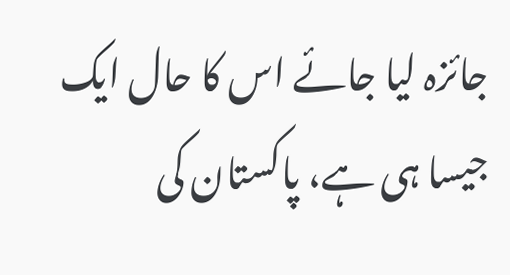جائزہ لیا جائے اس کا حال ایک جیسا ہی ہے، پاکستان کی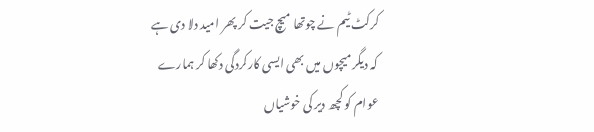کرکٹ ٹیم نے چوتھا میچ جیت کر پھر امید دلا دی ہے کہ دیگر میچوں میں بھی ایسی کارکردگی دکھا کر ہمارے عوام کو کچھ دیر کی خوشیاں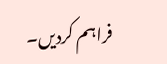فراہم کردیں۔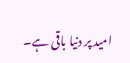امید پر دنیا باقی ہے۔